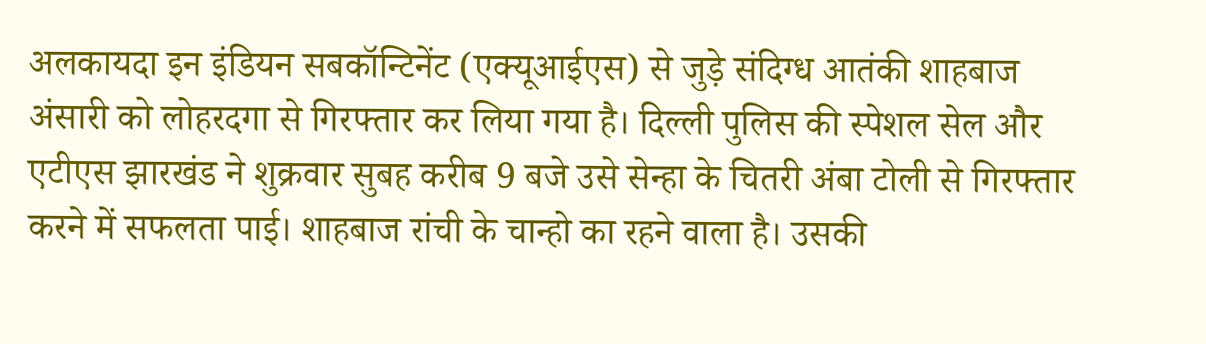अलकायदा इन इंडियन सबकॉन्टिनेंट (एक्यूआईएस) से जुड़े संदिग्ध आतंकी शाहबाज अंसारी को लोहरदगा से गिरफ्तार कर लिया गया है। दिल्ली पुलिस की स्पेशल सेल और एटीएस झारखंड ने शुक्रवार सुबह करीब 9 बजे उसे सेन्हा के चितरी अंबा टोली से गिरफ्तार करने में सफलता पाई। शाहबाज रांची के चान्हो का रहने वाला है। उसकी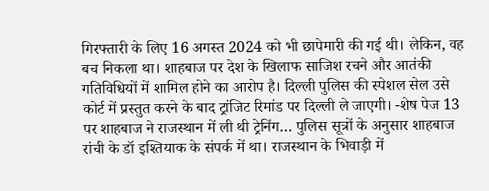गिरफ्तारी के लिए 16 अगस्त 2024 को भी छापेमारी की गई थी। लेकिन, वह बच निकला था। शाहबाज पर देश के खिलाफ साजिश रचने और आतंकी गतिविधियों में शामिल होने का आरोप है। दिल्ली पुलिस की स्पेशल सेल उसे कोर्ट में प्रस्तुत करने के बाद ट्रांजिट रिमांड पर दिल्ली ले जाएगी। -शेष पेज 13 पर शाहबाज ने राजस्थान में ली थी ट्रेनिंग… पुलिस सूत्रों के अनुसार शाहबाज रांची के डॉ इश्तियाक के संपर्क में था। राजस्थान के भिवाड़ी में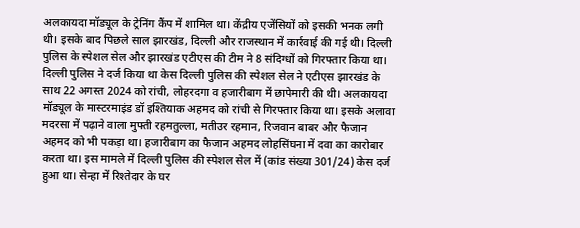अलकायदा मॉड्यूल के ट्रेनिंग कैंप में शामिल था। केंद्रीय एजेंसियों को इसकी भनक लगी थी। इसके बाद पिछले साल झारखंड, दिल्ली और राजस्थान में कार्रवाई की गई थी। दिल्ली पुलिस के स्पेशल सेल और झारखंड एटीएस की टीम ने 8 संदिग्धों को गिरफ्तार किया था। दिल्ली पुलिस ने दर्ज किया था केस दिल्ली पुलिस की स्पेशल सेल ने एटीएस झारखंड के साथ 22 अगस्त 2024 को रांची, लोहरदगा व हजारीबाग में छापेमारी की थी। अलकायदा मॉड्यूल के मास्टरमाइंड डॉ इश्तियाक अहमद को रांची से गिरफ्तार किया था। इसके अलावा मदरसा में पढ़ाने वाला मुफ्ती रहमतुल्ला, मतीउर रहमान, रिजवान बाबर और फैजान अहमद को भी पकड़ा था। हजारीबाग का फैजान अहमद लोहसिंघना में दवा का कारोबार करता था। इस मामले में दिल्ली पुलिस की स्पेशल सेल में (कांड संख्या 301/24) केस दर्ज हुआ था। सेन्हा में रिश्तेदार के घर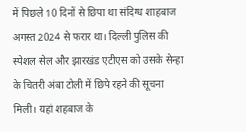में पिछले 10 दिनों से छिपा था संदिग्ध शाहबाज अगस्त 2024 से फरार था। दिल्ली पुलिस की स्पेशल सेल और झारखंड एटीएस को उसके सेन्हा के चितरी अंबा टोली में छिपे रहने की सूचना मिली। यहां शहबाज के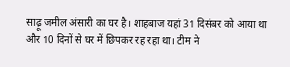साढ़ू जमील अंसारी का घर है। शाहबाज यहां 31 दिसंबर को आया था और 10 दिनों से घर में छिपकर रह रहा था। टीम ने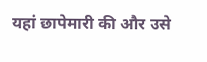यहां छापेमारी की और उसे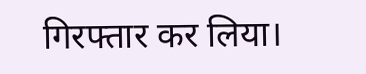गिरफ्तार कर लिया।